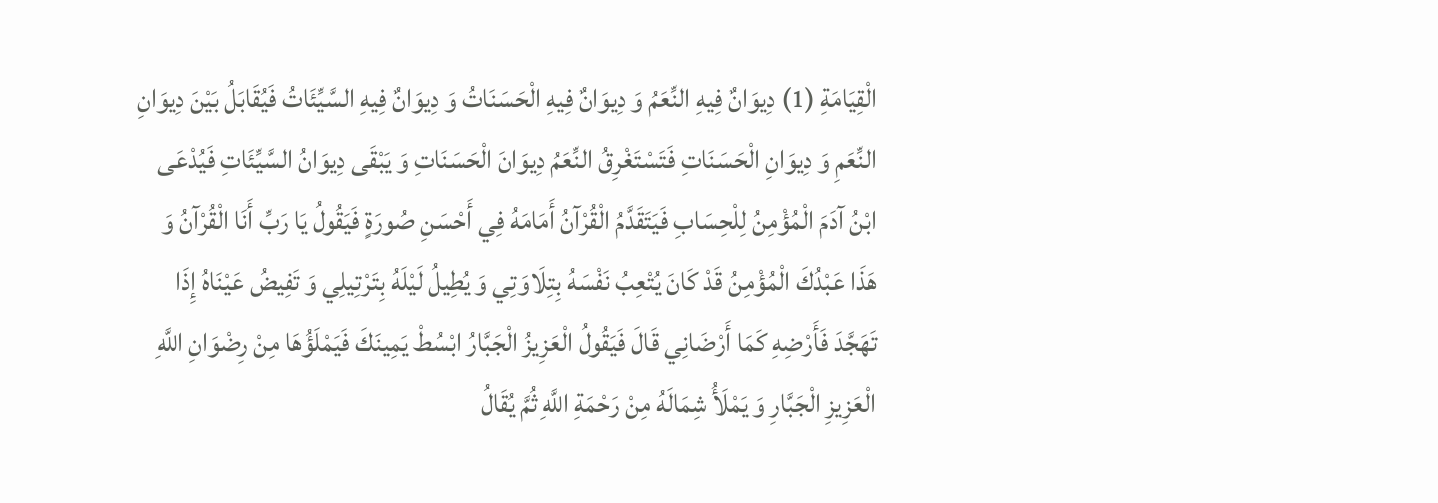الْقِيَامَةِ (1) دِيوَانٌ فِيهِ النِّعَمُ وَ دِيوَانٌ فِيهِ الْحَسَنَاتُ وَ دِيوَانٌ فِيهِ السَّيِّئَاتُ فَيُقَابَلُ بَيْنَ دِيوَانِ النِّعَمِ وَ دِيوَانِ الْحَسَنَاتِ فَتَسْتَغْرِقُ النِّعَمُ دِيوَانَ الْحَسَنَاتِ وَ يَبْقَى دِيوَانُ السَّيِّئَاتِ فَيُدْعَى ابْنُ آدَمَ الْمُؤْمِنُ لِلْحِسَابِ فَيَتَقَدَّمُ الْقُرْآنُ أَمَامَهُ فِي أَحْسَنِ صُورَةٍ فَيَقُولُ يَا رَبِّ أَنَا الْقُرْآنُ وَ هَذَا عَبْدُكَ الْمُؤْمِنُ قَدْ كَانَ يُتْعِبُ نَفْسَهُ بِتِلَاوَتِي وَ يُطِيلُ لَيْلَهُ بِتَرْتِيلِي وَ تَفِيضُ عَيْنَاهُ إِذَا تَهَجَّدَ فَأَرْضِهِ كَمَا أَرْضَانِي قَالَ فَيَقُولُ الْعَزِيزُ الْجَبَّارُ ابْسُطْ يَمِينَكَ فَيَمْلَؤُهَا مِنْ رِضْوَانِ اللَّهِ الْعَزِيزِ الْجَبَّارِ وَ يَمْلَأُ شِمَالَهُ مِنْ رَحْمَةِ اللَّهِ ثُمَّ يُقَالُ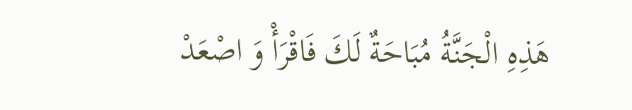هَذِهِ الْجَنَّةُ مُبَاحَةٌ لَكَ فَاقْرَأْ وَ اصْعَدْ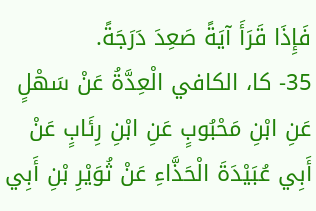فَإِذَا قَرَأَ آيَةً صَعِدَ دَرَجَةً.
35- كا، الكافي الْعِدَّةُ عَنْ سَهْلٍ عَنِ ابْنِ مَحْبُوبٍ عَنِ ابْنِ رِئَابٍ عَنْ أَبِي عُبَيْدَةَ الْحَذَّاءِ عَنْ ثُوَيْرِ بْنِ أَبِي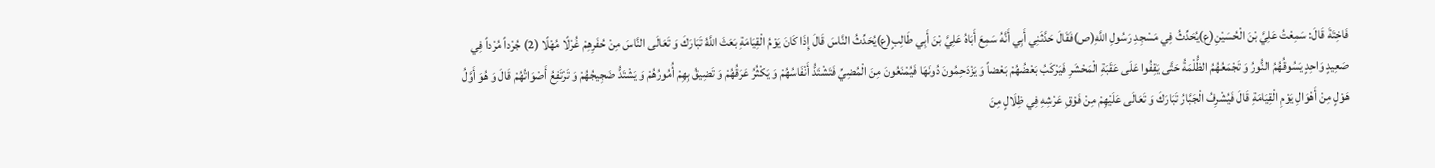فَاخِتَةَ قَالَ: سَمِعْتُ عَلِيَّ بْنَ الْحُسَيْنِ(ع)يُحَدِّثُ فِي مَسْجِدِ رَسُولِ اللَّهِ(ص)فَقَالَ حَدَّثَنِي أَبِي أَنَّهُ سَمِعَ أَبَاهُ عَلِيَّ بْنَ أَبِي طَالِبٍ(ع)يُحَدِّثُ النَّاسَ قَالَ إِذَا كَانَ يَوْمُ الْقِيَامَةِ بَعَثَ اللَّهُ تَبَارَكَ وَ تَعَالَى النَّاسَ مِنْ حُفَرِهِمْ غُرْلًا مُهْلًا (2) جُرْداً مُرْداً فِي صَعِيدٍ وَاحِدٍ يَسُوقُهُمُ النُّورُ وَ تَجْمَعُهُمُ الظُّلْمَةُ حَتَّى يَقِفُوا عَلَى عَقَبَةِ الْمَحْشَرِ فَيَرْكَبُ بَعْضُهُمْ بَعْضاً وَ يَزْدَحِمُونَ دُونَهَا فَيُمْنَعُونَ مِنَ الْمُضِيِّ فَتَشْتَدُّ أَنْفَاسُهُمْ وَ يَكْثُرُ عَرَقُهُمْ وَ تَضِيقُ بِهِمْ أُمُورُهُمْ وَ يَشْتَدُّ ضَجِيجُهُمْ وَ تَرْتَفِعُ أَصْوَاتُهُمْ قَالَ وَ هُوَ أَوَّلُ هَوْلٍ مِنْ أَهْوَالِ يَوْمِ الْقِيَامَةِ قَالَ فَيُشْرِفُ الْجَبَّارُ تَبَارَكَ وَ تَعَالَى عَلَيْهِمْ مِنْ فَوْقِ عَرْشِهِ فِي ظِلَالٍ مِنَ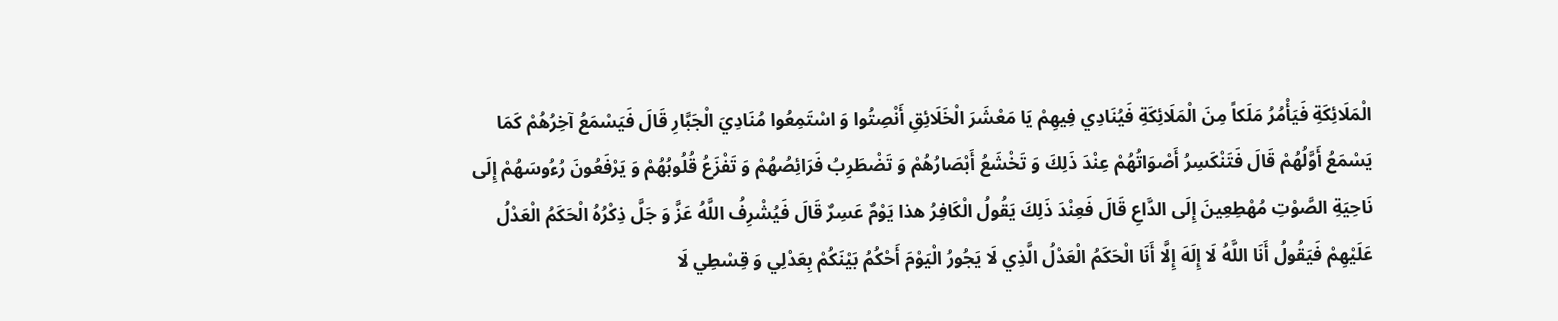الْمَلَائِكَةِ فَيَأْمُرُ مَلَكاً مِنَ الْمَلَائِكَةِ فَيُنَادِي فِيهِمْ يَا مَعْشَرَ الْخَلَائِقِ أَنْصِتُوا وَ اسْتَمِعُوا مُنَادِيَ الْجَبَّارِ قَالَ فَيَسْمَعُ آخِرُهُمْ كَمَا يَسْمَعُ أَوَّلُهُمْ قَالَ فَتَنْكَسِرُ أَصْوَاتُهُمْ عِنْدَ ذَلِكَ وَ تَخْشَعُ أَبْصَارُهُمْ وَ تَضْطَرِبُ فَرَائِصُهُمْ وَ تَفْزَعُ قُلُوبُهُمْ وَ يَرْفَعُونَ رُءُوسَهُمْ إِلَى نَاحِيَةِ الصَّوْتِ مُهْطِعِينَ إِلَى الدَّاعِ قَالَ فَعِنْدَ ذَلِكَ يَقُولُ الْكَافِرُ هذا يَوْمٌ عَسِرٌ قَالَ فَيُشْرِفُ اللَّهُ عَزَّ وَ جَلَّ ذِكْرُهُ الْحَكَمُ الْعَدْلُ عَلَيْهِمْ فَيَقُولُ أَنَا اللَّهُ لَا إِلَهَ إِلَّا أَنَا الْحَكَمُ الْعَدْلُ الَّذِي لَا يَجُورُ الْيَوْمَ أَحْكُمُ بَيْنَكُمْ بِعَدْلِي وَ قِسْطِي لَا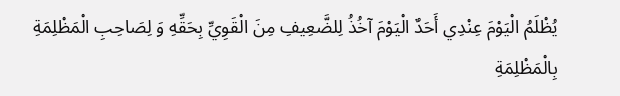يُظْلَمُ الْيَوْمَ عِنْدِي أَحَدٌ الْيَوْمَ آخُذُ لِلضَّعِيفِ مِنَ الْقَوِيِّ بِحَقِّهِ وَ لِصَاحِبِ الْمَظْلِمَةِ بِالْمَظْلِمَةِ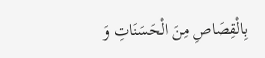بِالْقِصَاصِ مِنَ الْحَسَنَاتِ وَ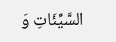السَّيِّئَاتِ وَ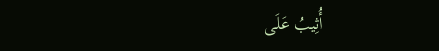أُثِيبُ عَلَى